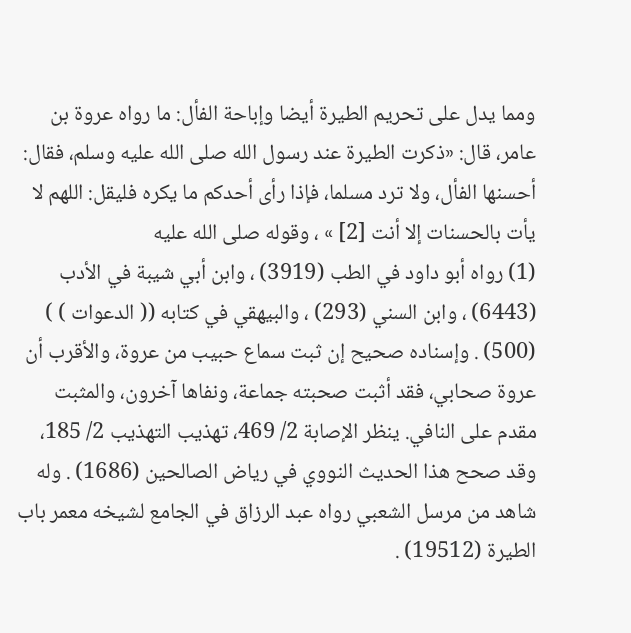ومما يدل على تحريم الطيرة أيضا وإباحة الفأل: ما رواه عروة بن عامر، قال: «ذكرت الطيرة عند رسول الله صلى الله عليه وسلم، فقال: أحسنها الفأل، ولا ترد مسلما، فإذا رأى أحدكم ما يكره فليقل: اللهم لا يأت بالحسنات إلا أنت [2] » ، وقوله صلى الله عليه
(1) رواه أبو داود في الطب (3919) ، وابن أبي شيبة في الأدب (6443) ، وابن السني (293) ، والبيهقي في كتابه (( الدعوات ) ) (500) . وإسناده صحيح إن ثبت سماع حبيب من عروة، والأقرب أن عروة صحابي، فقد أثبت صحبته جماعة، ونفاها آخرون، والمثبت مقدم على النافي. ينظر الإصابة 2/ 469، تهذيب التهذيب 2/ 185، وقد صحح هذا الحديث النووي في رياض الصالحين (1686) . وله شاهد من مرسل الشعبي رواه عبد الرزاق في الجامع لشيخه معمر باب الطيرة (19512) .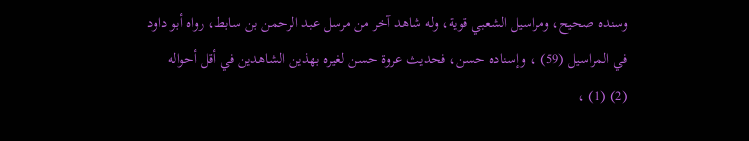وسنده صحيح، ومراسيل الشعبي قوية، وله شاهد آخر من مرسل عبد الرحمن بن سابط، رواه أبو داود في المراسيل (59) ، وإسناده حسن، فحديث عروة حسن لغيره بهذين الشاهدين في أقل أحواله
(2) (1) ،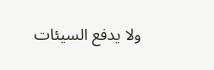ولا يدفع السيئات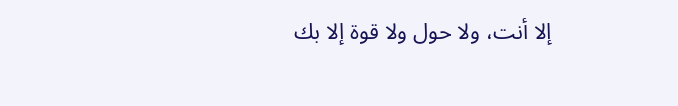إلا أنت، ولا حول ولا قوة إلا بك